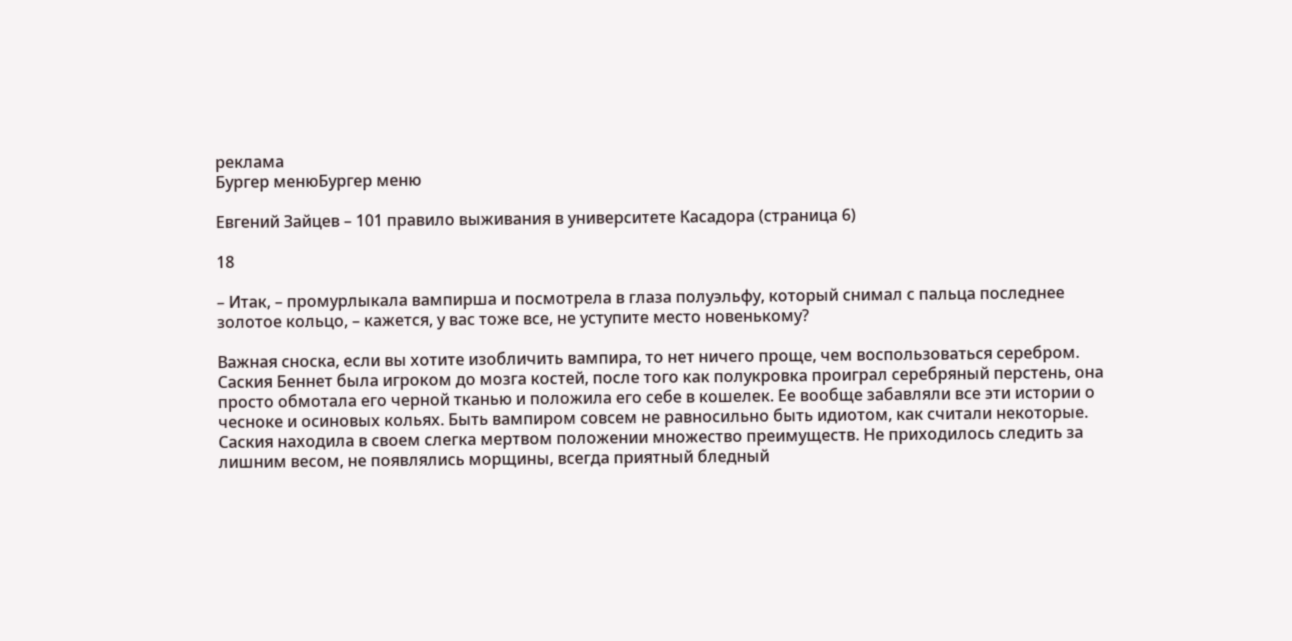реклама
Бургер менюБургер меню

Евгений Зайцев – 101 правило выживания в университете Касадора (страница 6)

18

– Итак, – промурлыкала вампирша и посмотрела в глаза полуэльфу, который снимал с пальца последнее золотое кольцо, – кажется, у вас тоже все, не уступите место новенькому?

Важная сноска, если вы хотите изобличить вампира, то нет ничего проще, чем воспользоваться серебром. Саския Беннет была игроком до мозга костей, после того как полукровка проиграл серебряный перстень, она просто обмотала его черной тканью и положила его себе в кошелек. Ее вообще забавляли все эти истории о чесноке и осиновых кольях. Быть вампиром совсем не равносильно быть идиотом, как считали некоторые. Саския находила в своем слегка мертвом положении множество преимуществ. Не приходилось следить за лишним весом, не появлялись морщины, всегда приятный бледный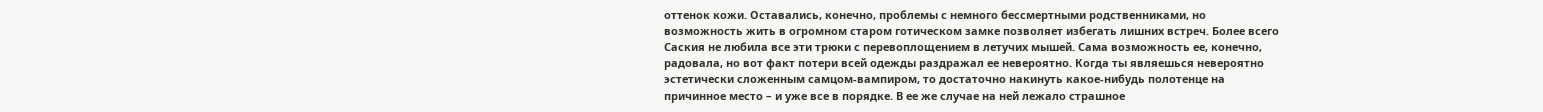оттенок кожи. Оставались, конечно, проблемы с немного бессмертными родственниками, но возможность жить в огромном старом готическом замке позволяет избегать лишних встреч. Более всего Саския не любила все эти трюки с перевоплощением в летучих мышей. Сама возможность ее, конечно, радовала, но вот факт потери всей одежды раздражал ее невероятно. Когда ты являешься невероятно эстетически сложенным самцом-вампиром, то достаточно накинуть какое-нибудь полотенце на причинное место – и уже все в порядке. В ее же случае на ней лежало страшное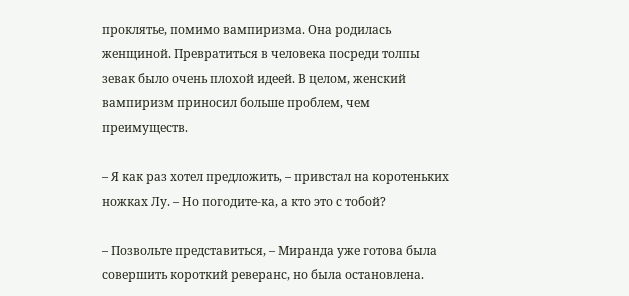проклятье, помимо вампиризма. Она родилась женщиной. Превратиться в человека посреди толпы зевак было очень плохой идеей. В целом, женский вампиризм приносил больше проблем, чем преимуществ.

– Я как раз хотел предложить, – привстал на коротеньких ножках Лу. – Но погодите-ка, а кто это с тобой?

– Позвольте представиться, – Миранда уже готова была совершить короткий реверанс, но была остановлена.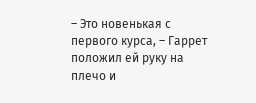– Это новенькая с первого курса, – Гаррет положил ей руку на плечо и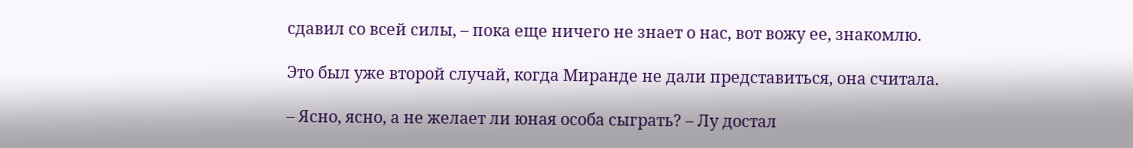сдавил со всей силы, – пока еще ничего не знает о нас, вот вожу ее, знакомлю.

Это был уже второй случай, когда Миранде не дали представиться, она считала.

– Ясно, ясно, а не желает ли юная особа сыграть? – Лу достал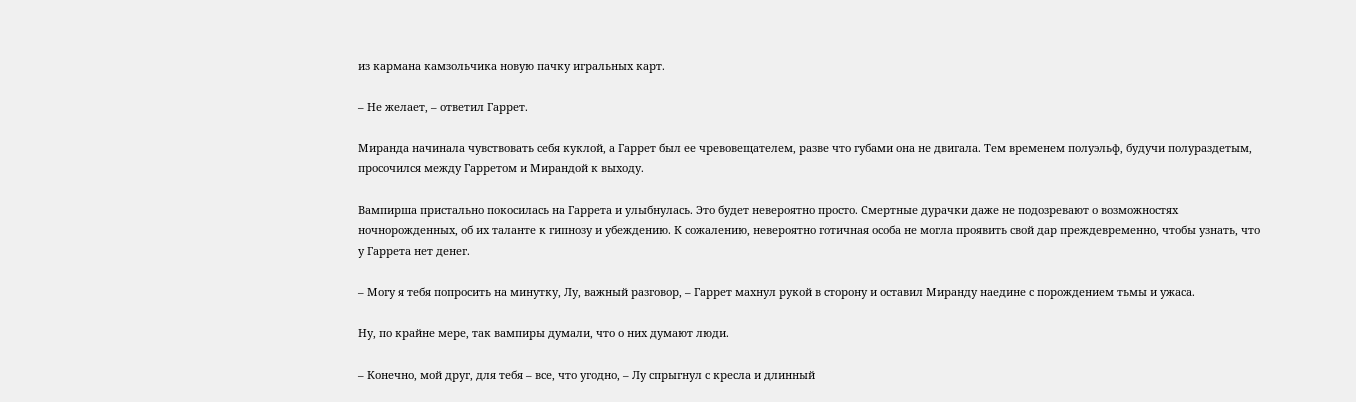из кармана камзольчика новую пачку игральных карт.

– Не желает, – ответил Гаррет.

Миранда начинала чувствовать себя куклой, а Гаррет был ее чревовещателем, разве что губами она не двигала. Тем временем полуэльф, будучи полураздетым, просочился между Гарретом и Мирандой к выходу.

Вампирша пристально покосилась на Гаррета и улыбнулась. Это будет невероятно просто. Смертные дурачки даже не подозревают о возможностях ночнорожденных, об их таланте к гипнозу и убеждению. К сожалению, невероятно готичная особа не могла проявить свой дар преждевременно, чтобы узнать, что у Гаррета нет денег.

– Могу я тебя попросить на минутку, Лу, важный разговор, – Гаррет махнул рукой в сторону и оставил Миранду наедине с порождением тьмы и ужаса.

Ну, по крайне мере, так вампиры думали, что о них думают люди.

– Конечно, мой друг, для тебя – все, что угодно, – Лу спрыгнул с кресла и длинный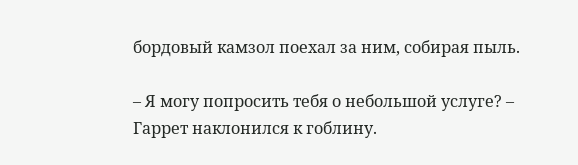бордовый камзол поехал за ним, собирая пыль.

– Я могу попросить тебя о небольшой услуге? – Гаррет наклонился к гоблину.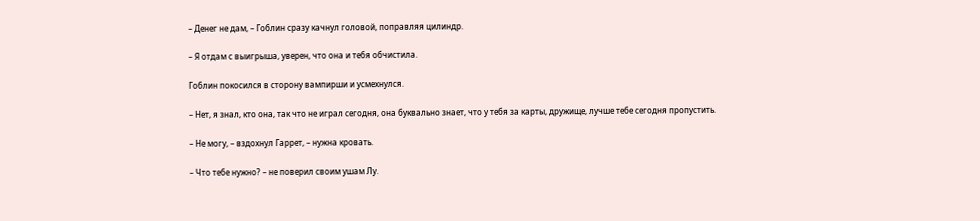– Денег не дам, – Гоблин сразу качнул головой, поправляя цилиндр.

– Я отдам с выигрыша, уверен, что она и тебя обчистила.

Гоблин покосился в сторону вампирши и усмехнулся.

– Нет, я знал, кто она, так что не играл сегодня, она буквально знает, что у тебя за карты, дружище, лучше тебе сегодня пропустить.

– Не могу, – вздохнул Гаррет, – нужна кровать.

– Что тебе нужно? – не поверил своим ушам Лу.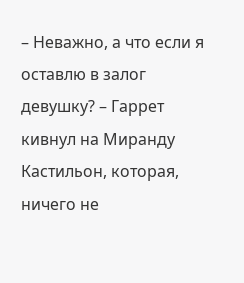– Неважно, а что если я оставлю в залог девушку? – Гаррет кивнул на Миранду Кастильон, которая, ничего не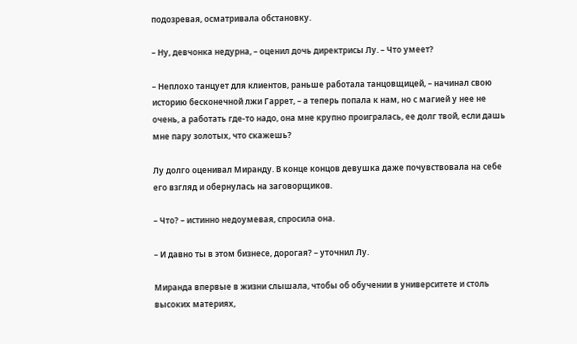подозревая, осматривала обстановку.

– Ну, девчонка недурна, – оценил дочь директрисы Лу. – Что умеет?

– Неплохо танцует для клиентов, раньше работала танцовщицей, – начинал свою историю бесконечной лжи Гаррет, – а теперь попала к нам, но с магией у нее не очень, а работать где-то надо, она мне крупно проигралась, ее долг твой, если дашь мне пару золотых, что скажешь?

Лу долго оценивал Миранду. В конце концов девушка даже почувствовала на себе его взгляд и обернулась на заговорщиков.

– Что? – истинно недоумевая, спросила она.

– И давно ты в этом бизнесе, дорогая? – уточнил Лу.

Миранда впервые в жизни слышала, чтобы об обучении в университете и столь высоких материях,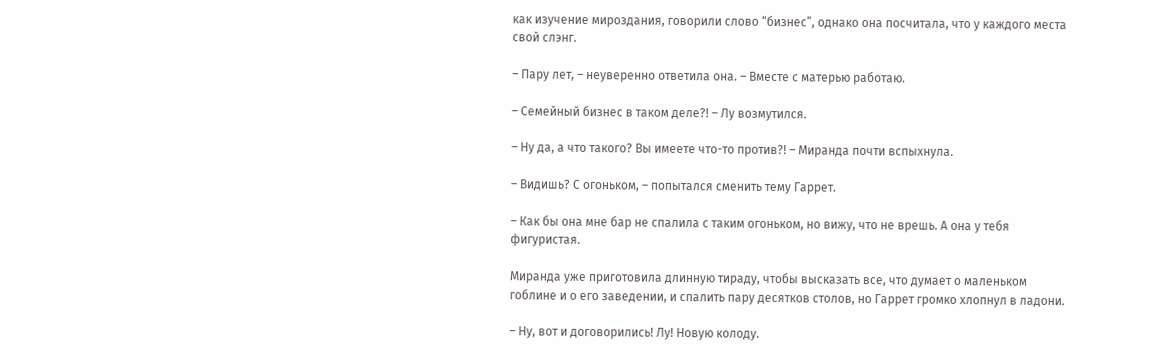как изучение мироздания, говорили слово “бизнес”, однако она посчитала, что у каждого места свой слэнг.

– Пару лет, – неуверенно ответила она. – Вместе с матерью работаю.

– Семейный бизнес в таком деле?! – Лу возмутился.

– Ну да, а что такого? Вы имеете что-то против?! – Миранда почти вспыхнула.

– Видишь? С огоньком, – попытался сменить тему Гаррет.

– Как бы она мне бар не спалила с таким огоньком, но вижу, что не врешь. А она у тебя фигуристая.

Миранда уже приготовила длинную тираду, чтобы высказать все, что думает о маленьком гоблине и о его заведении, и спалить пару десятков столов, но Гаррет громко хлопнул в ладони.

– Ну, вот и договорились! Лу! Новую колоду.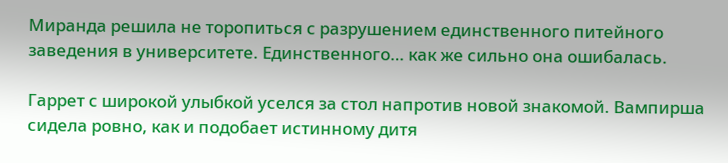Миранда решила не торопиться с разрушением единственного питейного заведения в университете. Единственного… как же сильно она ошибалась.

Гаррет с широкой улыбкой уселся за стол напротив новой знакомой. Вампирша сидела ровно, как и подобает истинному дитя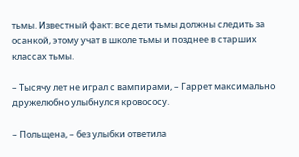тьмы. Известный факт: все дети тьмы должны следить за осанкой, этому учат в школе тьмы и позднее в старших классах тьмы.

– Тысячу лет не играл с вампирами, – Гаррет максимально дружелюбно улыбнулся кровососу.

– Польщена, – без улыбки ответила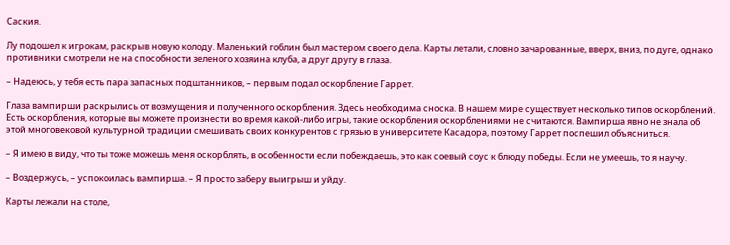Саския.

Лу подошел к игрокам, раскрыв новую колоду. Маленький гоблин был мастером своего дела. Карты летали, словно зачарованные, вверх, вниз, по дуге, однако противники смотрели не на способности зеленого хозяина клуба, а друг другу в глаза.

– Надеюсь, у тебя есть пара запасных подштанников, – первым подал оскорбление Гаррет.

Глаза вампирши раскрылись от возмущения и полученного оскорбления. Здесь необходима сноска. В нашем мире существует несколько типов оскорблений. Есть оскорбления, которые вы можете произнести во время какой-либо игры, такие оскорбления оскорблениями не считаются. Вампирша явно не знала об этой многовековой культурной традиции смешивать своих конкурентов с грязью в университете Касадора, поэтому Гаррет поспешил объясниться.

– Я имею в виду, что ты тоже можешь меня оскорблять, в особенности если побеждаешь, это как соевый соус к блюду победы. Если не умеешь, то я научу.

– Воздержусь, – успокоилась вампирша. – Я просто заберу выигрыш и уйду.

Карты лежали на столе,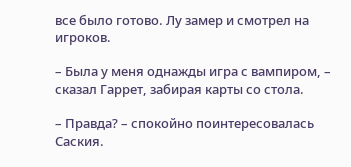все было готово. Лу замер и смотрел на игроков.

– Была у меня однажды игра с вампиром, – сказал Гаррет, забирая карты со стола.

– Правда? – спокойно поинтересовалась Саския.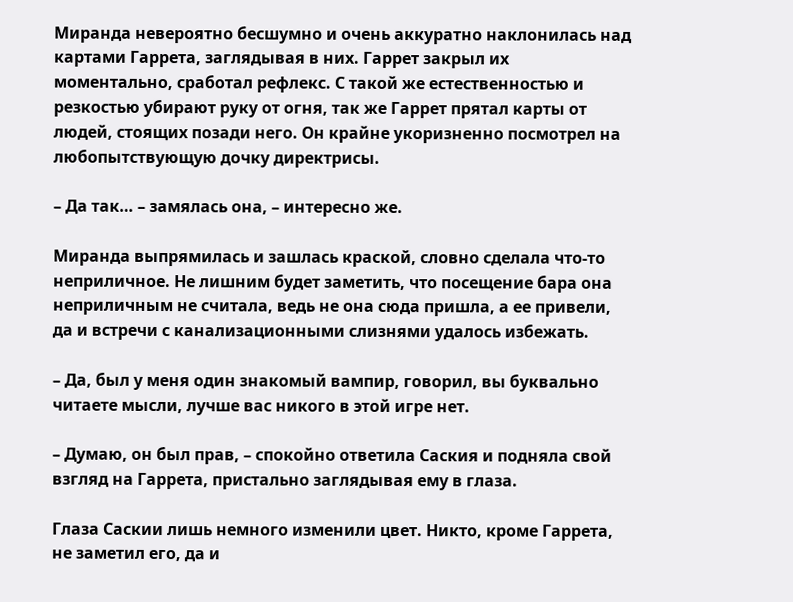Миранда невероятно бесшумно и очень аккуратно наклонилась над картами Гаррета, заглядывая в них. Гаррет закрыл их моментально, сработал рефлекс. С такой же естественностью и резкостью убирают руку от огня, так же Гаррет прятал карты от людей, стоящих позади него. Он крайне укоризненно посмотрел на любопытствующую дочку директрисы.

– Да так… – замялась она, – интересно же.

Миранда выпрямилась и зашлась краской, словно сделала что-то неприличное. Не лишним будет заметить, что посещение бара она неприличным не считала, ведь не она сюда пришла, а ее привели, да и встречи с канализационными слизнями удалось избежать.

– Да, был у меня один знакомый вампир, говорил, вы буквально читаете мысли, лучше вас никого в этой игре нет.

– Думаю, он был прав, – спокойно ответила Саския и подняла свой взгляд на Гаррета, пристально заглядывая ему в глаза.

Глаза Саскии лишь немного изменили цвет. Никто, кроме Гаррета, не заметил его, да и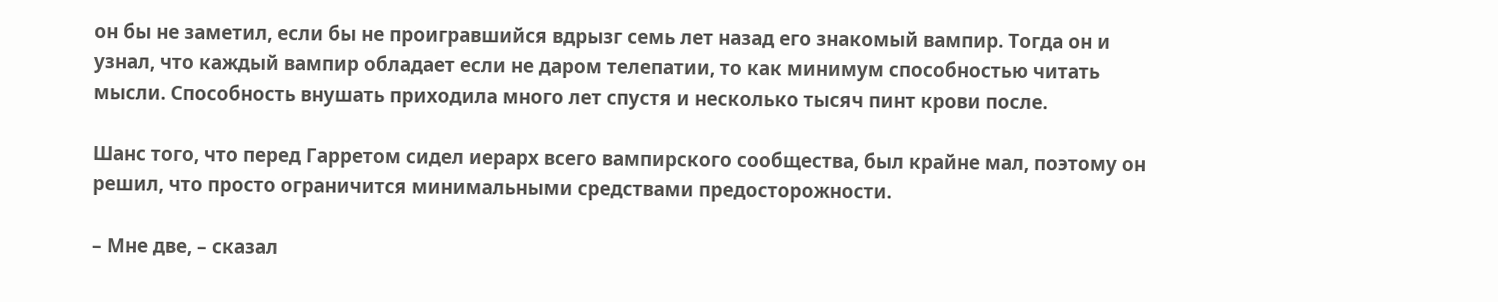он бы не заметил, если бы не проигравшийся вдрызг семь лет назад его знакомый вампир. Тогда он и узнал, что каждый вампир обладает если не даром телепатии, то как минимум способностью читать мысли. Способность внушать приходила много лет спустя и несколько тысяч пинт крови после.

Шанс того, что перед Гарретом сидел иерарх всего вампирского сообщества, был крайне мал, поэтому он решил, что просто ограничится минимальными средствами предосторожности.

– Мне две, – сказал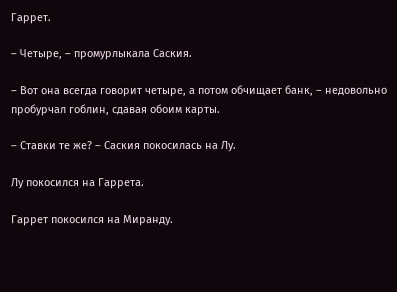Гаррет.

– Четыре, – промурлыкала Саския.

– Вот она всегда говорит четыре, а потом обчищает банк, – недовольно пробурчал гоблин, сдавая обоим карты.

– Ставки те же? – Саския покосилась на Лу.

Лу покосился на Гаррета.

Гаррет покосился на Миранду.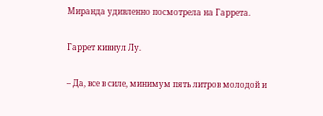Миранда удивленно посмотрела на Гаррета.

Гаррет кивнул Лу.

– Да, все в силе, минимум пять литров молодой и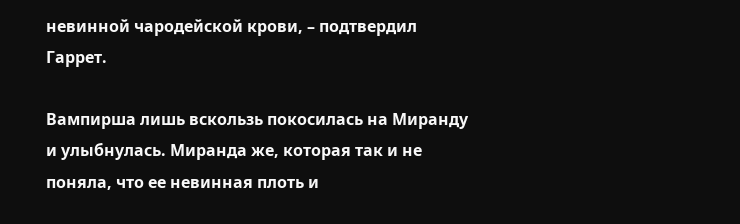невинной чародейской крови, – подтвердил Гаррет.

Вампирша лишь вскользь покосилась на Миранду и улыбнулась. Миранда же, которая так и не поняла, что ее невинная плоть и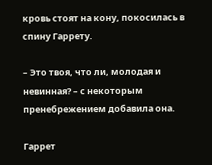кровь стоят на кону, покосилась в спину Гаррету.

– Это твоя, что ли, молодая и невинная? – с некоторым пренебрежением добавила она.

Гаррет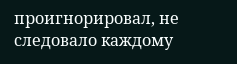проигнорировал, не следовало каждому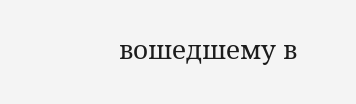вошедшему в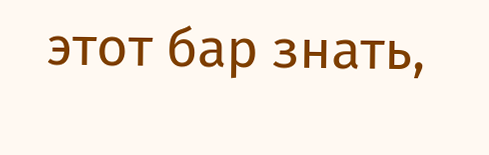этот бар знать,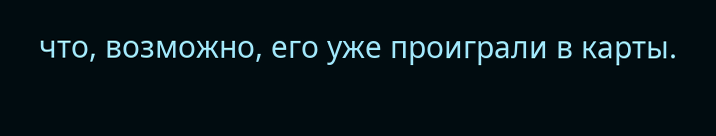что, возможно, его уже проиграли в карты.